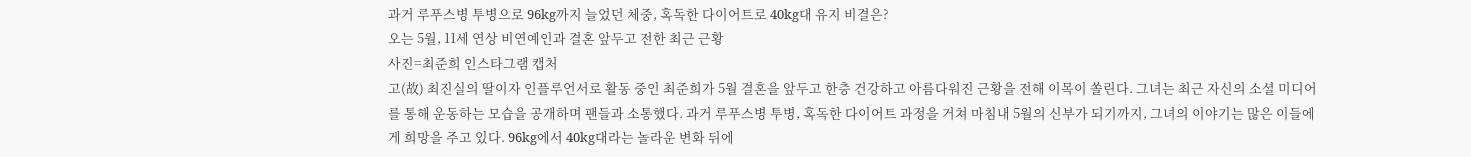과거 루푸스병 투병으로 96kg까지 늘었던 체중, 혹독한 다이어트로 40kg대 유지 비결은?
오는 5월, 11세 연상 비연예인과 결혼 앞두고 전한 최근 근황
사진=최준희 인스타그램 캡처
고(故) 최진실의 딸이자 인플루언서로 활동 중인 최준희가 5월 결혼을 앞두고 한층 건강하고 아름다워진 근황을 전해 이목이 쏠린다. 그녀는 최근 자신의 소셜 미디어를 통해 운동하는 모습을 공개하며 팬들과 소통했다. 과거 루푸스병 투병, 혹독한 다이어트 과정을 거쳐 마침내 5월의 신부가 되기까지, 그녀의 이야기는 많은 이들에게 희망을 주고 있다. 96kg에서 40kg대라는 놀라운 변화 뒤에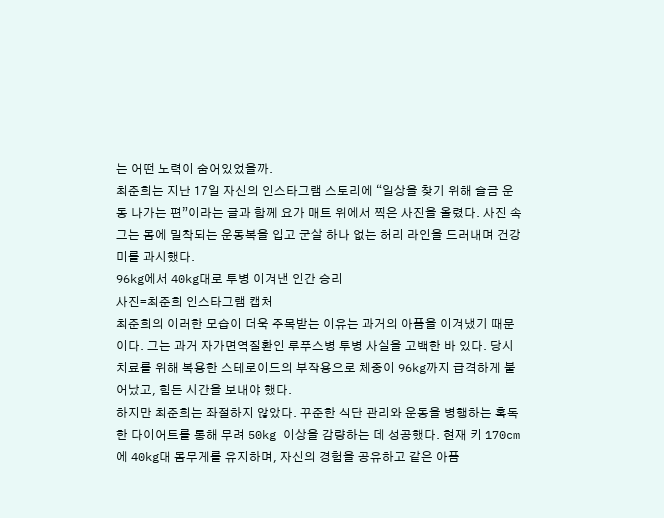는 어떤 노력이 숨어있었을까.
최준희는 지난 17일 자신의 인스타그램 스토리에 “일상을 찾기 위해 슬금 운동 나가는 편”이라는 글과 함께 요가 매트 위에서 찍은 사진을 올렸다. 사진 속 그는 몸에 밀착되는 운동복을 입고 군살 하나 없는 허리 라인을 드러내며 건강미를 과시했다.
96kg에서 40kg대로 투병 이겨낸 인간 승리
사진=최준희 인스타그램 캡처
최준희의 이러한 모습이 더욱 주목받는 이유는 과거의 아픔을 이겨냈기 때문이다. 그는 과거 자가면역질환인 루푸스병 투병 사실을 고백한 바 있다. 당시 치료를 위해 복용한 스테로이드의 부작용으로 체중이 96kg까지 급격하게 불어났고, 힘든 시간을 보내야 했다.
하지만 최준희는 좌절하지 않았다. 꾸준한 식단 관리와 운동을 병행하는 혹독한 다이어트를 통해 무려 50kg 이상을 감량하는 데 성공했다. 현재 키 170cm에 40kg대 몸무게를 유지하며, 자신의 경험을 공유하고 같은 아픔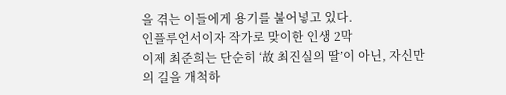을 겪는 이들에게 용기를 불어넣고 있다.
인플루언서이자 작가로 맞이한 인생 2막
이제 최준희는 단순히 ‘故 최진실의 딸’이 아닌, 자신만의 길을 개척하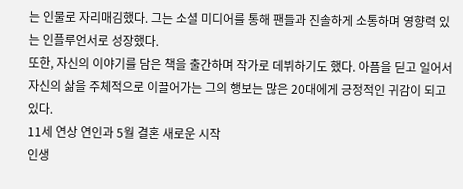는 인물로 자리매김했다. 그는 소셜 미디어를 통해 팬들과 진솔하게 소통하며 영향력 있는 인플루언서로 성장했다.
또한, 자신의 이야기를 담은 책을 출간하며 작가로 데뷔하기도 했다. 아픔을 딛고 일어서 자신의 삶을 주체적으로 이끌어가는 그의 행보는 많은 20대에게 긍정적인 귀감이 되고 있다.
11세 연상 연인과 5월 결혼 새로운 시작
인생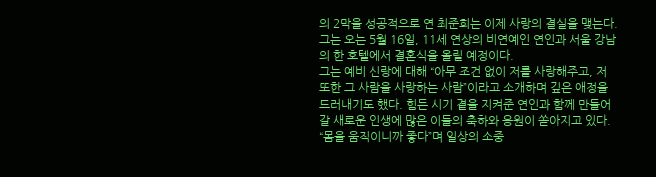의 2막을 성공적으로 연 최준희는 이제 사랑의 결실을 맺는다. 그는 오는 5월 16일, 11세 연상의 비연예인 연인과 서울 강남의 한 호텔에서 결혼식을 올릴 예정이다.
그는 예비 신랑에 대해 “아무 조건 없이 저를 사랑해주고, 저 또한 그 사람을 사랑하는 사람”이라고 소개하며 깊은 애정을 드러내기도 했다. 힘든 시기 곁을 지켜준 연인과 함께 만들어갈 새로운 인생에 많은 이들의 축하와 응원이 쏟아지고 있다. “몸을 움직이니까 좋다”며 일상의 소중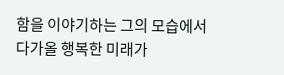함을 이야기하는 그의 모습에서 다가올 행복한 미래가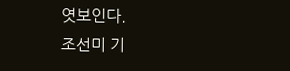엿보인다.
조선미 기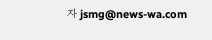자 jsmg@news-wa.com